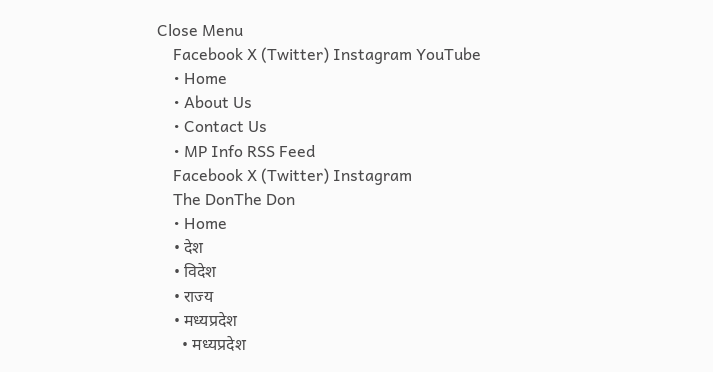Close Menu
    Facebook X (Twitter) Instagram YouTube
    • Home
    • About Us
    • Contact Us
    • MP Info RSS Feed
    Facebook X (Twitter) Instagram
    The DonThe Don
    • Home
    • देश
    • विदेश
    • राज्य
    • मध्यप्रदेश
      • मध्यप्रदेश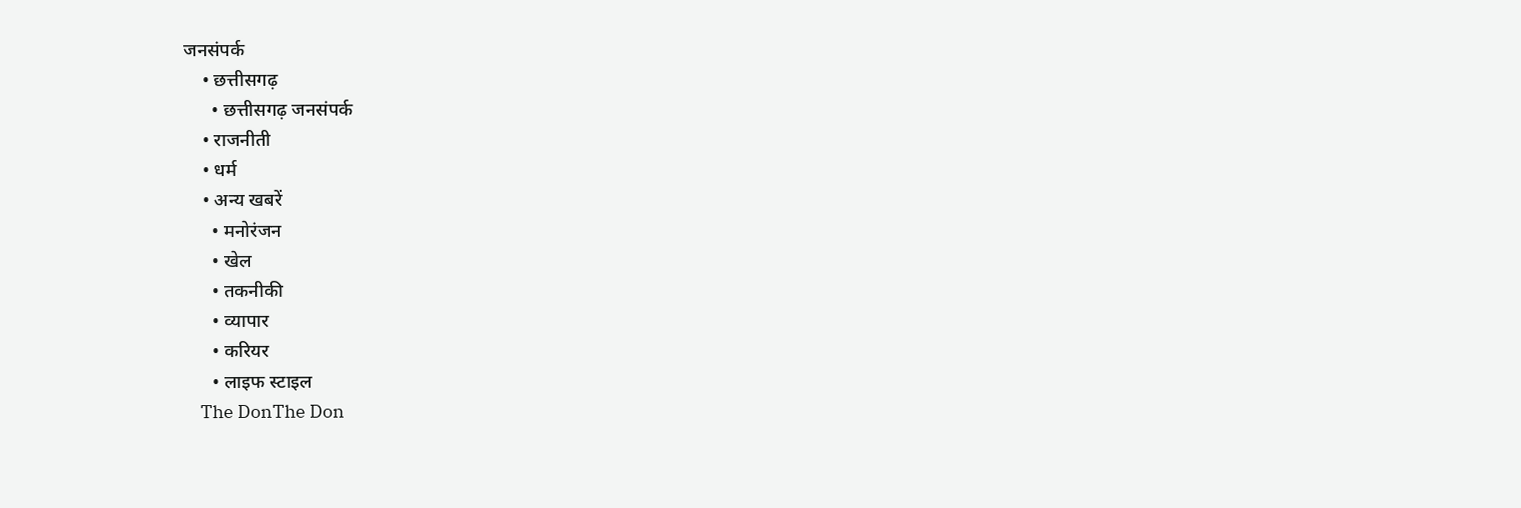जनसंपर्क
    • छत्तीसगढ़
      • छत्तीसगढ़ जनसंपर्क
    • राजनीती
    • धर्म
    • अन्य खबरें
      • मनोरंजन
      • खेल
      • तकनीकी
      • व्यापार
      • करियर
      • लाइफ स्टाइल
    The DonThe Don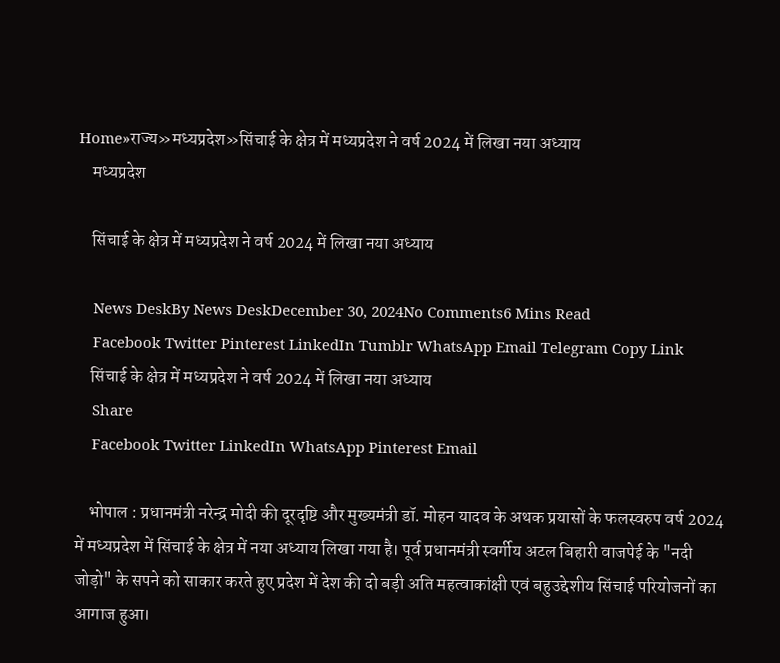Home»राज्य»मध्यप्रदेश»सिंचाई के क्षेत्र में मध्यप्रदेश ने वर्ष 2024 में लिखा नया अध्याय
    मध्यप्रदेश

    सिंचाई के क्षेत्र में मध्यप्रदेश ने वर्ष 2024 में लिखा नया अध्याय

    News DeskBy News DeskDecember 30, 2024No Comments6 Mins Read
    Facebook Twitter Pinterest LinkedIn Tumblr WhatsApp Email Telegram Copy Link
    सिंचाई के क्षेत्र में मध्यप्रदेश ने वर्ष 2024 में लिखा नया अध्याय
    Share
    Facebook Twitter LinkedIn WhatsApp Pinterest Email

    भोपाल : प्रधानमंत्री नरेन्द्र मोदी की दूरदृष्टि और मुख्यमंत्री डॉ. मोहन यादव के अथक प्रयासों के फलस्वरुप वर्ष 2024 में मध्यप्रदेश में सिंचाई के क्षेत्र में नया अध्याय लिखा गया है। पूर्व प्रधानमंत्री स्वर्गीय अटल बिहारी वाजपेई के "नदी जोड़ो" के सपने को साकार करते हुए प्रदेश में देश की दो बड़ी अति महत्वाकांक्षी एवं बहुउद्देशीय सिंचाई परियोजनों का आगाज हुआ।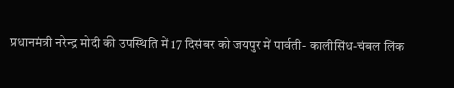प्रधानमंत्री नरेन्द्र मोदी की उपस्थिति में 17 दिसंबर को जयपुर में पार्वती- कालीसिंध-चंबल लिंक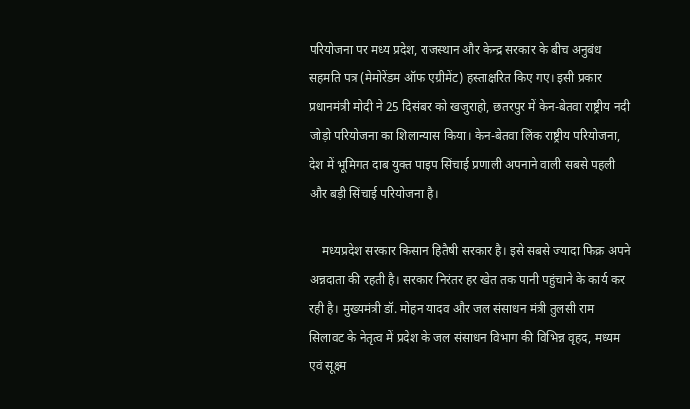परियोजना पर मध्य प्रदेश, राजस्थान और केन्द्र सरकार के बीच अनुबंध सहमति पत्र (मेमोरेंडम ऑफ एग्रीमेंट) हस्ताक्षरित किए गए। इसी प्रकार प्रधानमंत्री मोदी ने 25 दिसंबर को खजुराहो, छतरपुर में केन-बेतवा राष्ट्रीय नदी जोड़ो परियोजना का शिलान्यास किया। केन-बेतवा लिंक राष्ट्रीय परियोजना, देश में भूमिगत दाब युक्त पाइप सिंचाई प्रणाली अपनाने वाली सबसे पहली और बड़ी सिंचाई परियोजना है।

    मध्यप्रदेश सरकार किसान हितैषी सरकार है। इसे सबसे ज्यादा फिक्र अपने अन्नदाता की रहती है। सरकार निरंतर हर खेत तक पानी पहुंचाने के कार्य कर रही है। मुख्यमंत्री डॉ. मोहन यादव और जल संसाधन मंत्री तुलसी राम सिलावट के नेतृत्व में प्रदेश के जल संसाधन विभाग की विभिन्न वृहद, मध्यम एवं सूक्ष्म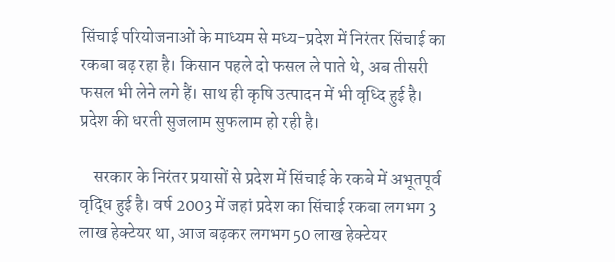सिंचाई परियोजनाओं के माध्यम से मध्य-प्रदेश में निरंतर सिंचाई का रकबा बढ़ रहा है। किसान पहले दो फसल ले पाते थे, अब तीसरी फसल भी लेने लगे हैं। साथ ही कृषि उत्पादन में भी वृध्दि हुई है। प्रदेश की धरती सुजलाम सुफलाम हो रही है।

    सरकार के निरंतर प्रयासों से प्रदेश में सिंचाई के रकबे में अभूतपूर्व वृद्धि हुई है। वर्ष 2003 में जहां प्रदेश का सिंचाई रकबा लगभग 3 लाख हेक्टेयर था, आज बढ़कर लगभग 50 लाख हेक्टेयर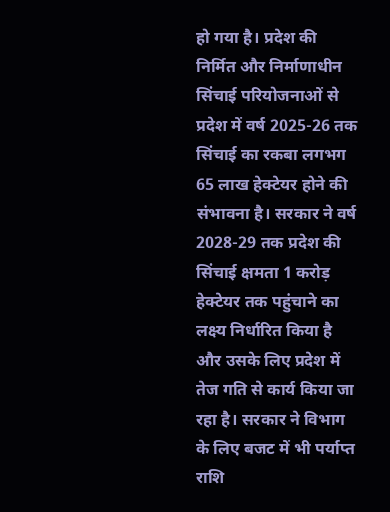हो गया है। प्रदेश की निर्मित और निर्माणाधीन सिंचाई परियोजनाओं से प्रदेश में वर्ष 2025-26 तक सिंचाई का रकबा लगभग 65 लाख हेक्टेयर होने की संभावना है। सरकार ने वर्ष 2028-29 तक प्रदेश की सिंचाई क्षमता 1 करोड़ हेक्टेयर तक पहुंचाने का लक्ष्य निर्धारित किया है और उसके लिए प्रदेश में तेज गति से कार्य किया जा रहा है। सरकार ने विभाग के लिए बजट में भी पर्याप्त राशि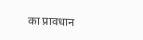का प्रावधान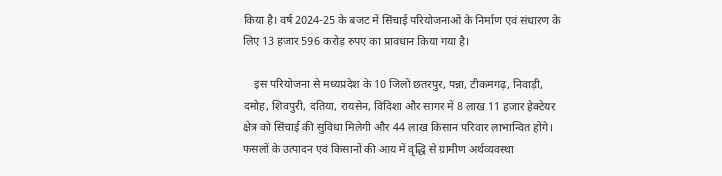किया है। वर्ष 2024-25 के बजट में सिंचाई परियोजनाओं के निर्माण एवं संधारण के लिए 13 हजार 596 करोड़ रुपए का प्रावधान किया गया है।

    इस परियोजना से मध्यप्रदेश के 10 जिलों छतरपुर, पन्ना, टीकमगढ़, निवाड़ी, दमोह, शिवपुरी, दतिया, रायसेन, विदिशा और सागर में 8 लाख 11 हजार हेक्टेयर क्षेत्र को सिंचाई की सुविधा मिलेगी और 44 लाख किसान परिवार लाभान्वित होंगे। फसलों के उत्पादन एवं किसानों की आय में वृद्धि से ग्रामीण अर्थव्यवस्था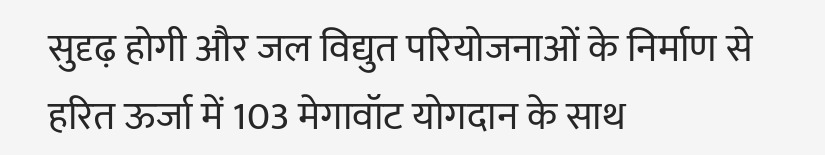सुदृढ़ होगी और जल विद्युत परियोजनाओं के निर्माण से हरित ऊर्जा में 103 मेगावॉट योगदान के साथ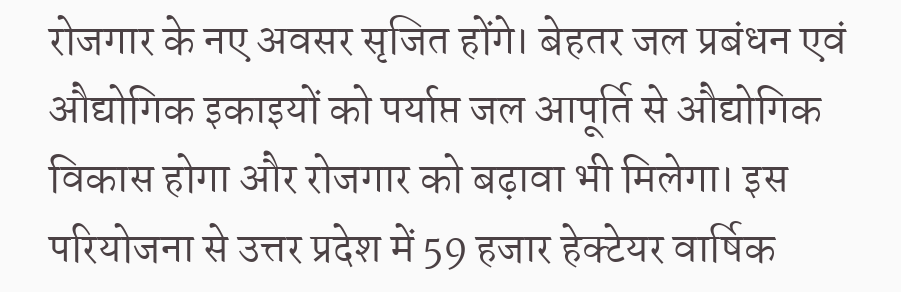रोजगार के नए अवसर सृजित होंगे। बेहतर जल प्रबंधन एवं औद्योगिक इकाइयों को पर्याप्त जल आपूर्ति से औद्योगिक विकास होगा और रोजगार को बढ़ावा भी मिलेगा। इस परियोजना से उत्तर प्रदेश में 59 हजार हेक्टेयर वार्षिक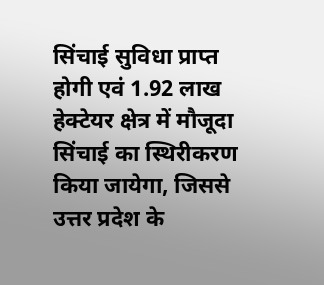सिंचाई सुविधा प्राप्त होगी एवं 1.92 लाख हेक्टेयर क्षेत्र में मौजूदा सिंचाई का स्थिरीकरण किया जायेगा, जिससे उत्तर प्रदेश के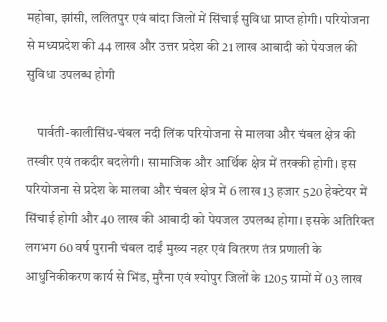महोबा, झांसी, ललितपुर एवं बांदा जिलों में सिंचाई सुविधा प्राप्त होगी। परियोजना से मध्यप्रदेश की 44 लाख और उत्तर प्रदेश की 21 लाख आबादी को पेयजल की सुविधा उपलब्ध होगी

    पार्वती-कालीसिंध-चंबल नदी लिंक परियोजना से मालवा और चंबल क्षेत्र की तस्वीर एवं तकदीर बदलेगी। सामाजिक और आर्थिक क्षेत्र में तरक्की होगी। इस परियोजना से प्रदेश के मालवा और चंबल क्षेत्र में 6 लाख 13 हजार 520 हेक्टेयर में सिंचाई होगी और 40 लाख की आबादी को पेयजल उपलब्ध होगा। इसके अतिरिक्त लगभग 60 वर्ष पुरानी चंबल दाईं मुख्य नहर एवं वितरण तंत्र प्रणाली के आधुनिकीकरण कार्य से भिंड, मुरैना एवं श्योपुर जिलों के 1205 ग्रामों में 03 लाख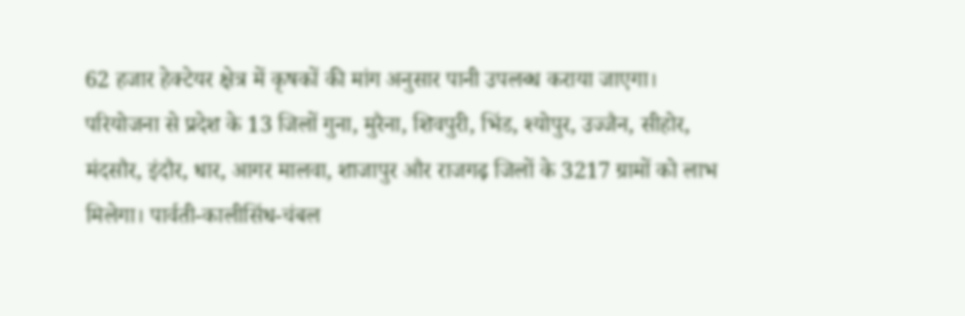62 हजार हेक्टेयर क्षेत्र में कृषकों की मांग अनुसार पानी उपलब्ध कराया जाएगा। परियोजना से प्रदेश के 13 जिलों गुना, मुरैना, शिवपुरी, भिंड, श्योपुर, उज्जैन, सीहोर, मंदसौर, इंदौर, धार, आगर मालवा, शाजापुर और राजगढ़ जिलों के 3217 ग्रामों को लाभ मिलेगा। पार्वती-कालीसिंध-चंबल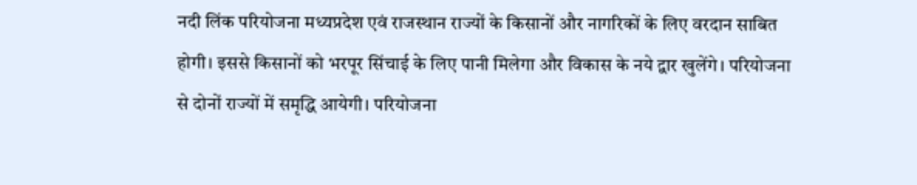नदी लिंक परियोजना मध्यप्रदेश एवं राजस्थान राज्यों के किसानों और नागरिकों के लिए वरदान साबित होगी। इससे किसानों को भरपूर सिंचाई के लिए पानी मिलेगा और विकास के नये द्वार खुलेंगे। परियोजना से दोनों राज्यों में समृद्धि आयेगी। परियोजना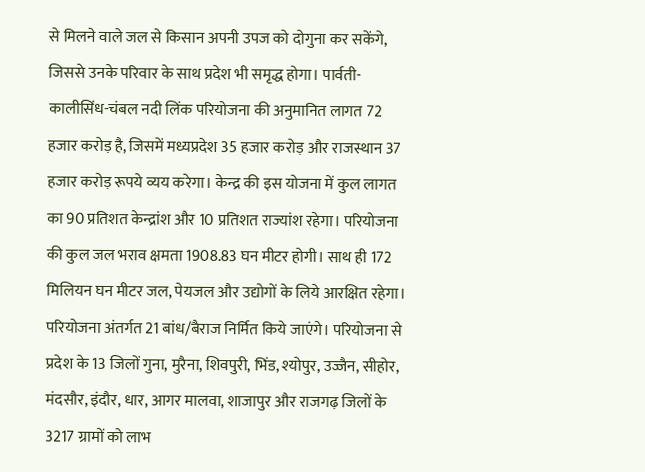से मिलने वाले जल से किसान अपनी उपज को दोगुना कर सकेंगे, जिससे उनके परिवार के साथ प्रदेश भी समृद्ध होगा। पार्वती-कालीसिंध-चंबल नदी लिंक परियोजना की अनुमानित लागत 72 हजार करोड़ है, जिसमें मध्यप्रदेश 35 हजार करोड़ और राजस्थान 37 हजार करोड़ रूपये व्यय करेगा। केन्द्र की इस योजना में कुल लागत का 90 प्रतिशत केन्द्रांश और 10 प्रतिशत राज्यांश रहेगा। परियोजना की कुल जल भराव क्षमता 1908.83 घन मीटर होगी। साथ ही 172 मिलियन घन मीटर जल, पेयजल और उद्योगों के लिये आरक्षित रहेगा। परियोजना अंतर्गत 21 बांध/बैराज निर्मित किये जाएंगे। परियोजना से प्रदेश के 13 जिलों गुना, मुरैना, शिवपुरी, भिंड, श्योपुर, उज्जैन, सीहोर, मंदसौर, इंदौर, धार, आगर मालवा, शाजापुर और राजगढ़ जिलों के 3217 ग्रामों को लाभ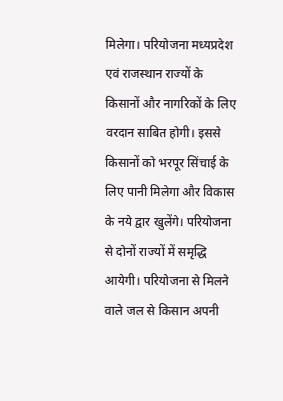मिलेगा। परियोजना मध्यप्रदेश एवं राजस्थान राज्यों के किसानों और नागरिकों के लिए वरदान साबित होगी। इससे किसानों को भरपूर सिंचाई के लिए पानी मिलेगा और विकास के नये द्वार खुलेंगे। परियोजना से दोनों राज्यों में समृद्धि आयेगी। परियोजना से मिलने वाले जल से किसान अपनी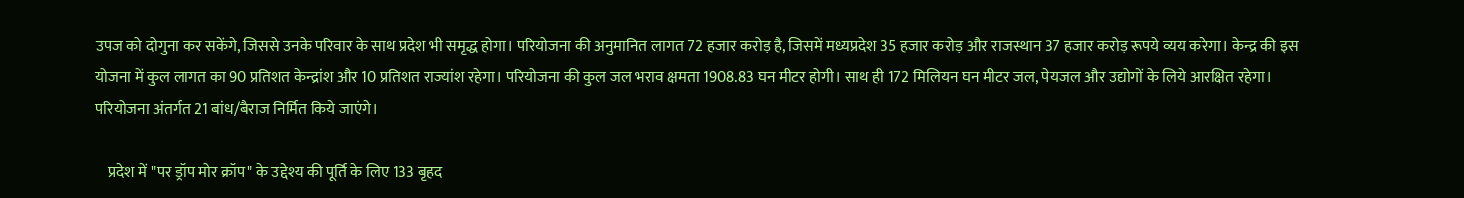उपज को दोगुना कर सकेंगे, जिससे उनके परिवार के साथ प्रदेश भी समृद्ध होगा। परियोजना की अनुमानित लागत 72 हजार करोड़ है, जिसमें मध्यप्रदेश 35 हजार करोड़ और राजस्थान 37 हजार करोड़ रूपये व्यय करेगा। केन्द्र की इस योजना में कुल लागत का 90 प्रतिशत केन्द्रांश और 10 प्रतिशत राज्यांश रहेगा। परियोजना की कुल जल भराव क्षमता 1908.83 घन मीटर होगी। साथ ही 172 मिलियन घन मीटर जल, पेयजल और उद्योगों के लिये आरक्षित रहेगा। परियोजना अंतर्गत 21 बांध/बैराज निर्मित किये जाएंगे।

    प्रदेश में "पर ड्रॉप मोर क्रॉप" के उद्देश्य की पूर्ति के लिए 133 बृहद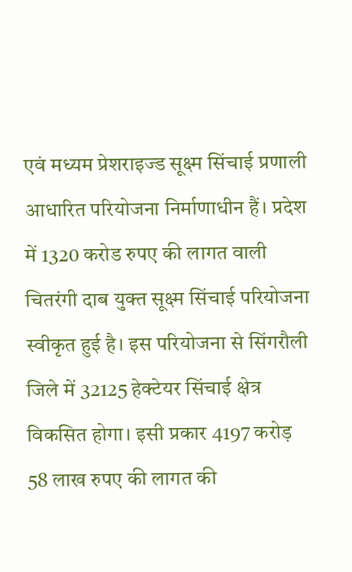एवं मध्यम प्रेशराइज्ड सूक्ष्म सिंचाई प्रणाली आधारित परियोजना निर्माणाधीन हैं। प्रदेश में 1320 करोड रुपए की लागत वाली चितरंगी दाब युक्त सूक्ष्म सिंचाई परियोजना स्वीकृत हुई है। इस परियोजना से सिंगरौली जिले में 32125 हेक्टेयर सिंचाई क्षेत्र विकसित होगा। इसी प्रकार 4197 करोड़ 58 लाख रुपए की लागत की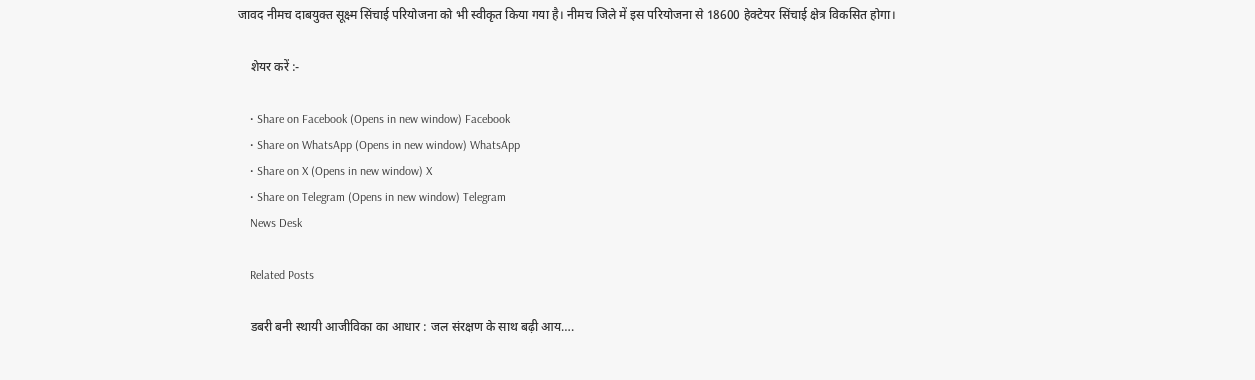जावद नीमच दाबयुक्त सूक्ष्म सिंचाई परियोजना को भी स्वीकृत किया गया है। नीमच जिले में इस परियोजना से 18600 हेक्टेयर सिंचाई क्षेत्र विकसित होगा।

    शेयर करें :-

    • Share on Facebook (Opens in new window) Facebook
    • Share on WhatsApp (Opens in new window) WhatsApp
    • Share on X (Opens in new window) X
    • Share on Telegram (Opens in new window) Telegram
    News Desk

    Related Posts

    डबरी बनी स्थायी आजीविका का आधार : जल संरक्षण के साथ बढ़ी आय….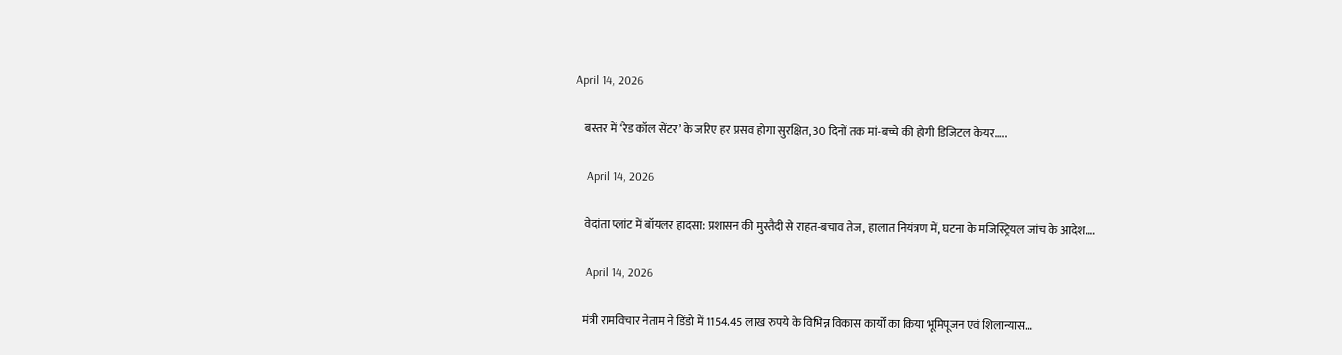April 14, 2026

    बस्तर में ‘रेड कॉल सेंटर’ के जरिए हर प्रसव होगा सुरक्षित, 30 दिनों तक मां-बच्चे की होगी डिजिटल केयर…..

    April 14, 2026

    वेदांता प्लांट में बॉयलर हादसा: प्रशासन की मुस्तैदी से राहत-बचाव तेज, हालात नियंत्रण में, घटना के मजिस्ट्रियल जांच के आदेश….

    April 14, 2026

    मंत्री रामविचार नेताम ने डिंडो में 1154.45 लाख रुपये के विभिन्न विकास कार्यों का किया भूमिपूजन एवं शिलान्यास…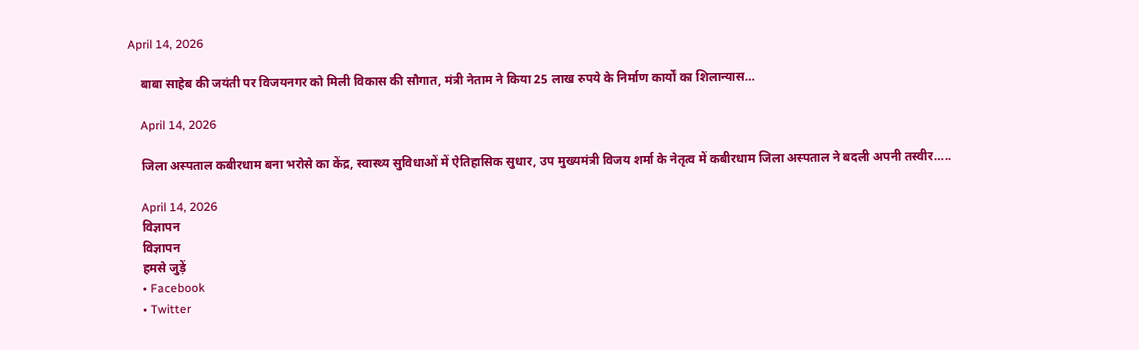April 14, 2026

    बाबा साहेब की जयंती पर विजयनगर को मिली विकास की सौगात, मंत्री नेताम ने किया 25 लाख रुपये के निर्माण कार्यों का शिलान्यास…

    April 14, 2026

    जिला अस्पताल कबीरधाम बना भरोसे का केंद्र, स्वास्थ्य सुविधाओं में ऐतिहासिक सुधार, उप मुख्यमंत्री विजय शर्मा के नेतृत्व में कबीरधाम जिला अस्पताल ने बदली अपनी तस्वीर…..

    April 14, 2026
    विज्ञापन
    विज्ञापन
    हमसे जुड़ें
    • Facebook
    • Twitter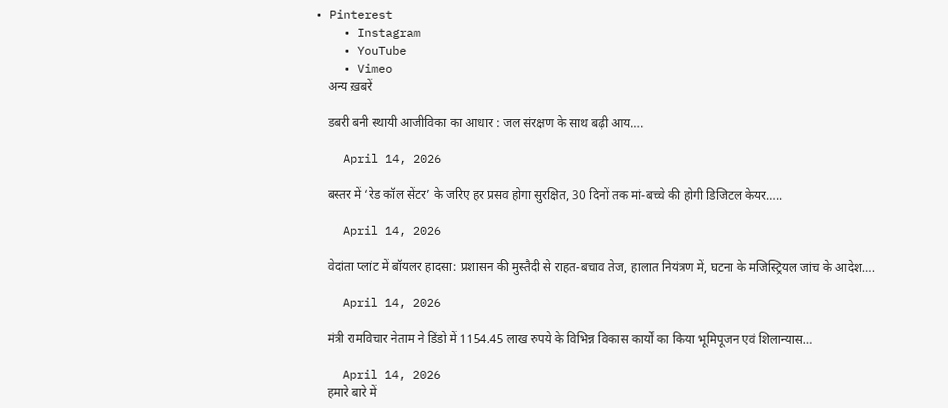• Pinterest
    • Instagram
    • YouTube
    • Vimeo
    अन्य ख़बरें

    डबरी बनी स्थायी आजीविका का आधार : जल संरक्षण के साथ बढ़ी आय….

    April 14, 2026

    बस्तर में ‘रेड कॉल सेंटर’ के जरिए हर प्रसव होगा सुरक्षित, 30 दिनों तक मां-बच्चे की होगी डिजिटल केयर…..

    April 14, 2026

    वेदांता प्लांट में बॉयलर हादसा: प्रशासन की मुस्तैदी से राहत-बचाव तेज, हालात नियंत्रण में, घटना के मजिस्ट्रियल जांच के आदेश….

    April 14, 2026

    मंत्री रामविचार नेताम ने डिंडो में 1154.45 लाख रुपये के विभिन्न विकास कार्यों का किया भूमिपूजन एवं शिलान्यास…

    April 14, 2026
    हमारे बारे में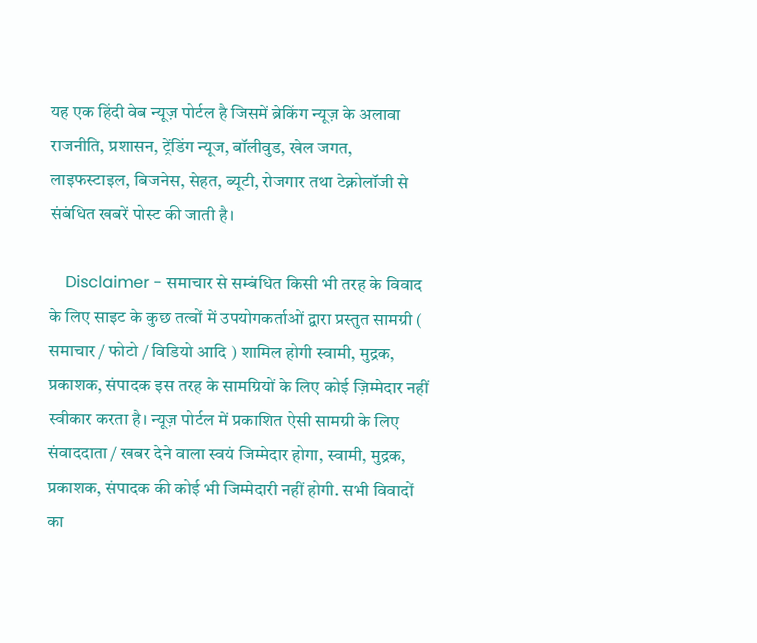यह एक हिंदी वेब न्यूज़ पोर्टल है जिसमें ब्रेकिंग न्यूज़ के अलावा राजनीति, प्रशासन, ट्रेंडिंग न्यूज, बॉलीवुड, खेल जगत, लाइफस्टाइल, बिजनेस, सेहत, ब्यूटी, रोजगार तथा टेक्नोलॉजी से संबंधित खबरें पोस्ट की जाती है।

    Disclaimer - समाचार से सम्बंधित किसी भी तरह के विवाद के लिए साइट के कुछ तत्वों में उपयोगकर्ताओं द्वारा प्रस्तुत सामग्री ( समाचार / फोटो / विडियो आदि ) शामिल होगी स्वामी, मुद्रक, प्रकाशक, संपादक इस तरह के सामग्रियों के लिए कोई ज़िम्मेदार नहीं स्वीकार करता है। न्यूज़ पोर्टल में प्रकाशित ऐसी सामग्री के लिए संवाददाता / खबर देने वाला स्वयं जिम्मेदार होगा, स्वामी, मुद्रक, प्रकाशक, संपादक की कोई भी जिम्मेदारी नहीं होगी. सभी विवादों का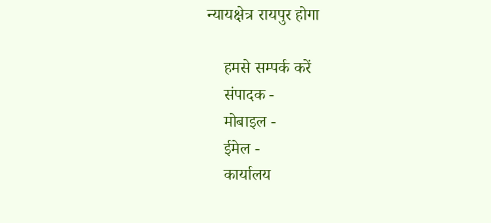न्यायक्षेत्र रायपुर होगा

    हमसे सम्पर्क करें
    संपादक -
    मोबाइल -
    ईमेल -
    कार्यालय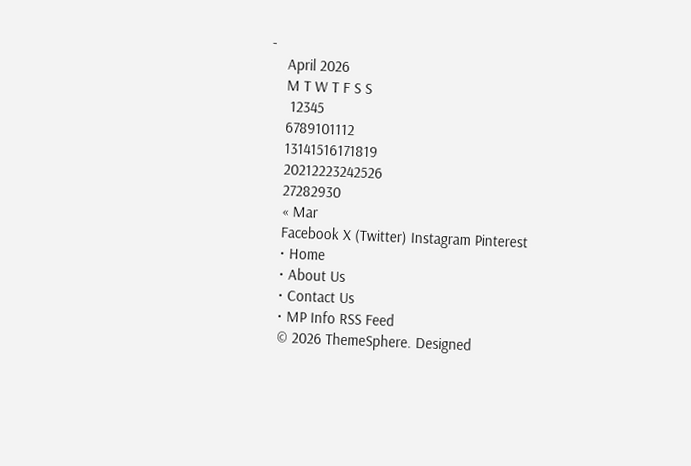-
    April 2026
    M T W T F S S
     12345
    6789101112
    13141516171819
    20212223242526
    27282930
    « Mar
    Facebook X (Twitter) Instagram Pinterest
    • Home
    • About Us
    • Contact Us
    • MP Info RSS Feed
    © 2026 ThemeSphere. Designed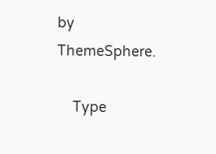by ThemeSphere.

    Type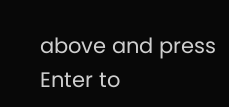above and press Enter to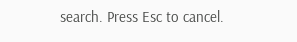search. Press Esc to cancel.